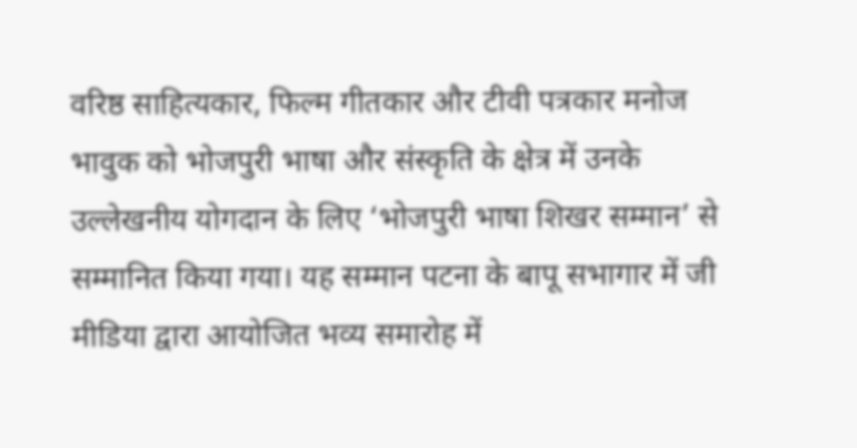वरिष्ठ साहित्यकार, फिल्म गीतकार और टीवी पत्रकार मनोज भावुक को भोजपुरी भाषा और संस्कृति के क्षेत्र में उनके उल्लेखनीय योगदान के लिए ‘भोजपुरी भाषा शिखर सम्मान’ से सम्मानित किया गया। यह सम्मान पटना के बापू सभागार में जी मीडिया द्वारा आयोजित भव्य समारोह में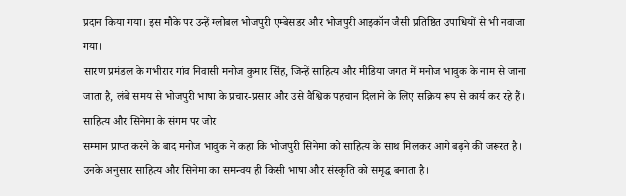प्रदान किया गया। इस मौके पर उन्हें ग्लोबल भोजपुरी एम्बेसडर और भोजपुरी आइकॉन जैसी प्रतिष्ठित उपाधियों से भी नवाजा गया।
सारण प्रमंडल के गभीरार गांव निवासी मनोज कुमार सिंह, जिन्हें साहित्य और मीडिया जगत में मनोज भावुक के नाम से जाना जाता है, लंबे समय से भोजपुरी भाषा के प्रचार-प्रसार और उसे वैश्विक पहचान दिलाने के लिए सक्रिय रूप से कार्य कर रहे हैं।
साहित्य और सिनेमा के संगम पर जोर
सम्मान प्राप्त करने के बाद मनोज भावुक ने कहा कि भोजपुरी सिनेमा को साहित्य के साथ मिलकर आगे बढ़ने की जरूरत है। उनके अनुसार साहित्य और सिनेमा का समन्वय ही किसी भाषा और संस्कृति को समृद्ध बनाता है।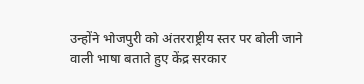उन्होंने भोजपुरी को अंतरराष्ट्रीय स्तर पर बोली जाने वाली भाषा बताते हुए केंद्र सरकार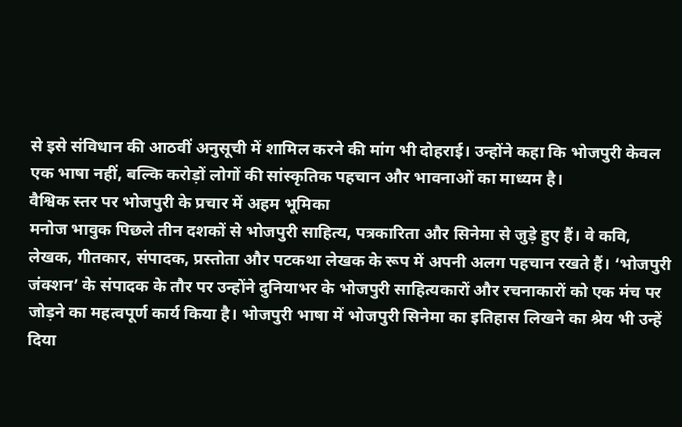से इसे संविधान की आठवीं अनुसूची में शामिल करने की मांग भी दोहराई। उन्होंने कहा कि भोजपुरी केवल एक भाषा नहीं, बल्कि करोड़ों लोगों की सांस्कृतिक पहचान और भावनाओं का माध्यम है।
वैश्विक स्तर पर भोजपुरी के प्रचार में अहम भूमिका
मनोज भावुक पिछले तीन दशकों से भोजपुरी साहित्य, पत्रकारिता और सिनेमा से जुड़े हुए हैं। वे कवि, लेखक, गीतकार, संपादक, प्रस्तोता और पटकथा लेखक के रूप में अपनी अलग पहचान रखते हैं। ‘भोजपुरी जंक्शन’ के संपादक के तौर पर उन्होंने दुनियाभर के भोजपुरी साहित्यकारों और रचनाकारों को एक मंच पर जोड़ने का महत्वपूर्ण कार्य किया है। भोजपुरी भाषा में भोजपुरी सिनेमा का इतिहास लिखने का श्रेय भी उन्हें दिया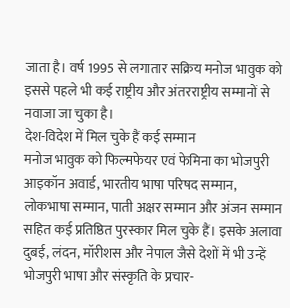जाता है। वर्ष 1995 से लगातार सक्रिय मनोज भावुक को इससे पहले भी कई राष्ट्रीय और अंतरराष्ट्रीय सम्मानों से नवाजा जा चुका है।
देश-विदेश में मिल चुके हैं कई सम्मान
मनोज भावुक को फिल्मफेयर एवं फेमिना का भोजपुरी आइकॉन अवार्ड, भारतीय भाषा परिषद सम्मान, लोकभाषा सम्मान, पाती अक्षर सम्मान और अंजन सम्मान सहित कई प्रतिष्ठित पुरस्कार मिल चुके हैं। इसके अलावा दुबई, लंदन, मॉरीशस और नेपाल जैसे देशों में भी उन्हें भोजपुरी भाषा और संस्कृति के प्रचार-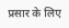प्रसार के लिए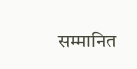सम्मानित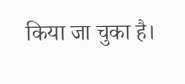किया जा चुका है।